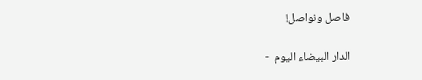فاصل ونواصل!

الدار البيضاء اليوم  -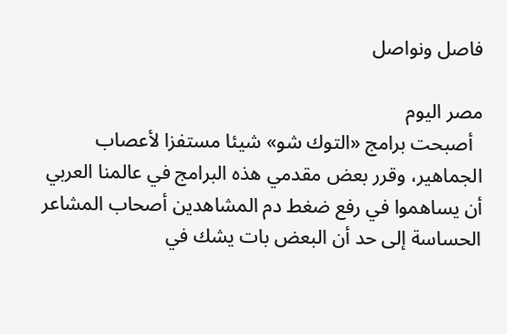فاصل ونواصل

مصر اليوم
  أصبحت برامج «التوك شو» شيئا مستفزا لأعصاب الجماهير، وقرر بعض مقدمي هذه البرامج في عالمنا العربي أن يساهموا في رفع ضغط دم المشاهدين أصحاب المشاعر الحساسة إلى حد أن البعض بات يشك في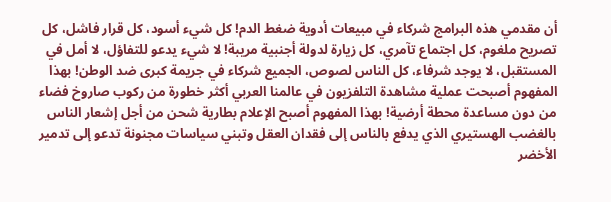أن مقدمي هذه البرامج شركاء في مبيعات أدوية ضغط الدم! كل شيء أسود، كل قرار فاشل، كل تصريح ملغوم، كل اجتماع تآمري، كل زيارة لدولة أجنبية مريبة! لا شيء يدعو للتفاؤل، لا أمل في المستقبل، لا يوجد شرفاء، كل الناس لصوص، الجميع شركاء في جريمة كبرى ضد الوطن! بهذا المفهوم أصبحت عملية مشاهدة التلفزيون في عالمنا العربي أكثر خطورة من ركوب صاروخ فضاء من دون مساعدة محطة أرضية! بهذا المفهوم أصبح الإعلام بطارية شحن من أجل إشعار الناس بالغضب الهستيري الذي يدفع بالناس إلى فقدان العقل وتبني سياسات مجنونة تدعو إلى تدمير الأخضر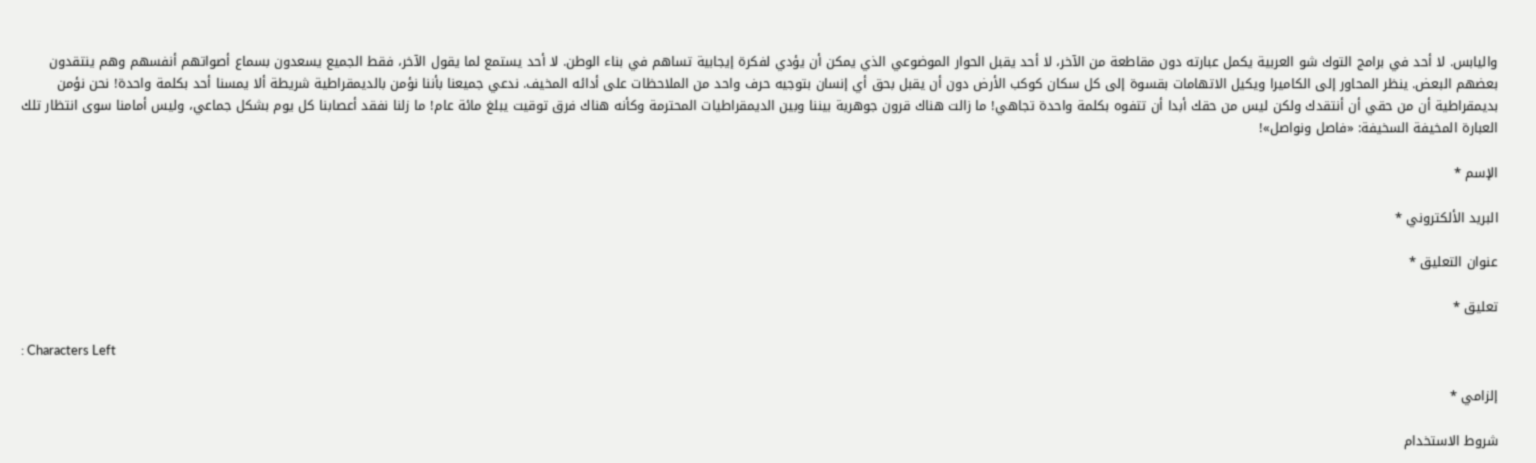واليابس. لا أحد في برامج التوك شو العربية يكمل عبارته دون مقاطعة من الآخر، لا أحد يقبل الحوار الموضوعي الذي يمكن أن يؤدي لفكرة إيجابية تساهم في بناء الوطن. لا أحد يستمع لما يقول الآخر، فقط الجميع يسعدون بسماع أصواتهم أنفسهم وهم ينتقدون بعضهم البعض. ينظر المحاور إلى الكاميرا ويكيل الاتهامات بقسوة إلى كل سكان كوكب الأرض دون أن يقبل بحق أي إنسان بتوجيه حرف واحد من الملاحظات على أدائه المخيف. ندعي جميعنا بأننا نؤمن بالديمقراطية شريطة ألا يمسنا أحد بكلمة واحدة! نحن نؤمن بديمقراطية أن من حقي أن أنتقدك ولكن ليس من حقك أبدا أن تتفوه بكلمة واحدة تجاهي! ما زالت هناك قرون جوهرية بيننا وبين الديمقراطيات المحترمة وكأنه هناك فرق توقيت يبلغ مائة عام! ما زلنا نفقد أعصابنا كل يوم بشكل جماعي، وليس أمامنا سوى انتظار تلك العبارة المخيفة السخيفة: «فاصل ونواصل»!

الإسم *

البريد الألكتروني *

عنوان التعليق *

تعليق *

: Characters Left

إلزامي *

شروط الاستخدام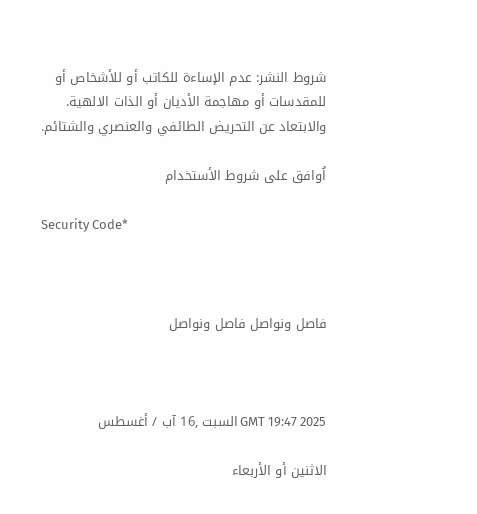شروط النشر: عدم الإساءة للكاتب أو للأشخاص أو للمقدسات أو مهاجمة الأديان أو الذات الالهية. والابتعاد عن التحريض الطائفي والعنصري والشتائم.

اُوافق على شروط الأستخدام

Security Code*



فاصل ونواصل فاصل ونواصل



GMT 19:47 2025 السبت ,16 آب / أغسطس

الاثنين أو الأربعاء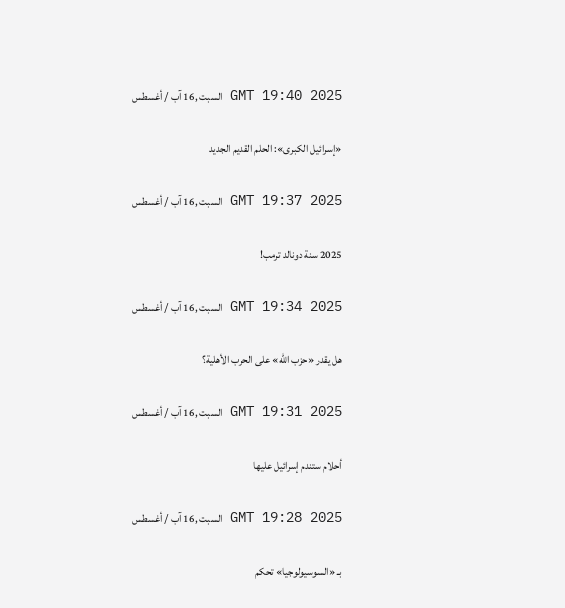GMT 19:40 2025 السبت ,16 آب / أغسطس

«إسرائيل الكبرى»: الحلم القديم الجديد

GMT 19:37 2025 السبت ,16 آب / أغسطس

2025 سنة دونالد ترمب!

GMT 19:34 2025 السبت ,16 آب / أغسطس

هل يقدر «حزب الله» على الحرب الأهلية؟

GMT 19:31 2025 السبت ,16 آب / أغسطس

أحلام ستندم إسرائيل عليها

GMT 19:28 2025 السبت ,16 آب / أغسطس

بـ «السوسيولوجيا» تحكم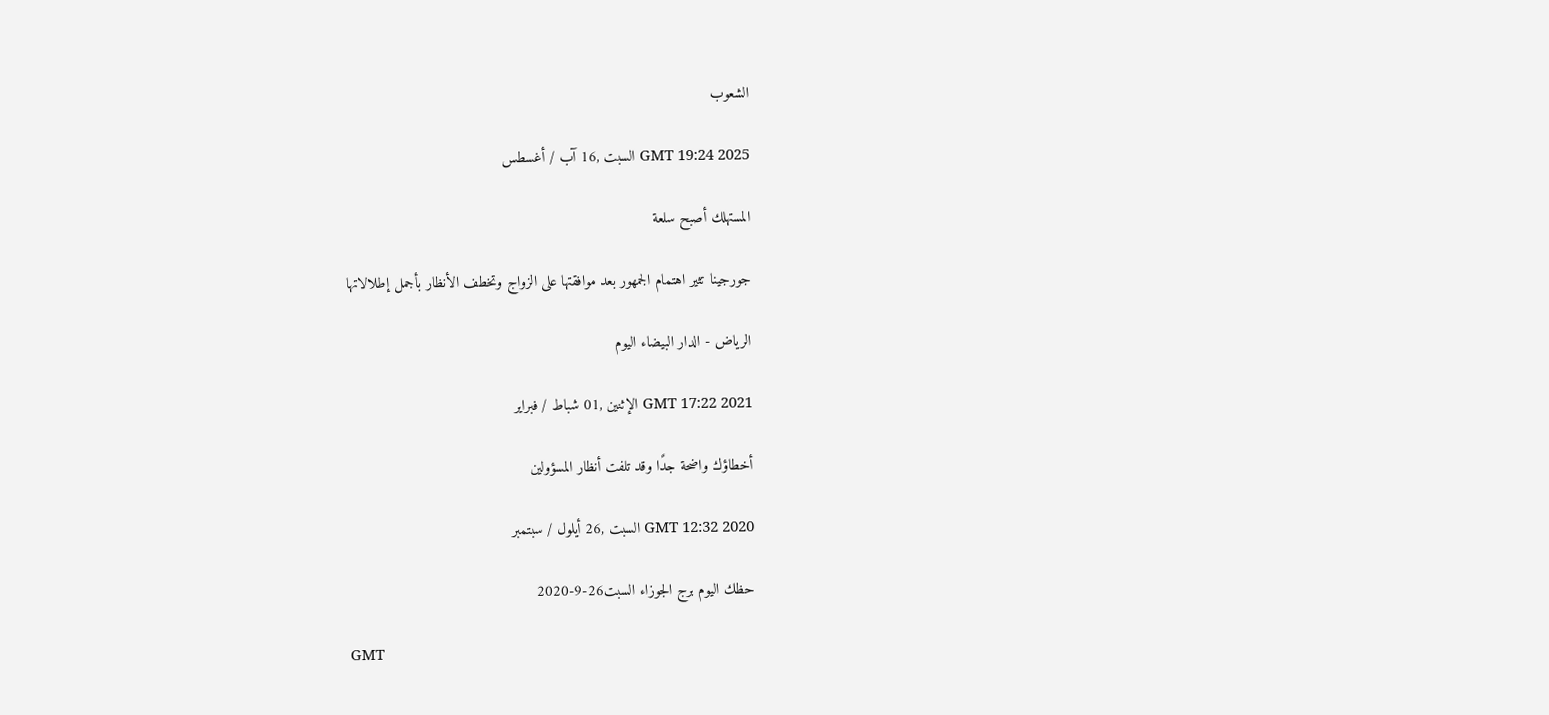الشعوب

GMT 19:24 2025 السبت ,16 آب / أغسطس

المستهلك أصبح سلعة

جورجينا تثير اهتمام الجمهور بعد موافقتها على الزواج وتخطف الأنظار بأجمل إطلالاتها

الرياض - الدار البيضاء اليوم

GMT 17:22 2021 الإثنين ,01 شباط / فبراير

أخطاؤك واضحة جدًا وقد تلفت أنظار المسؤولين

GMT 12:32 2020 السبت ,26 أيلول / سبتمبر

حظك اليوم برج الجوزاء السبت26-9-2020

GMT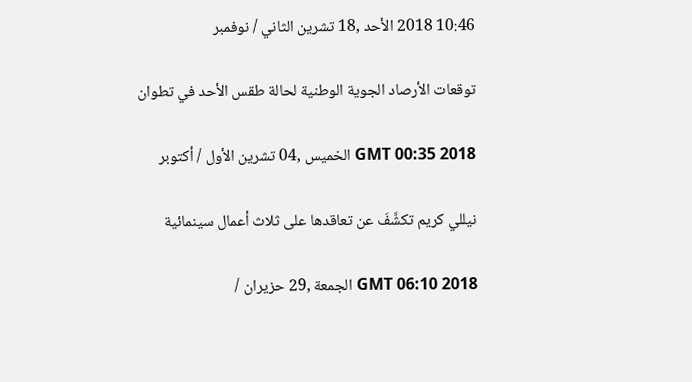10:46 2018 الأحد ,18 تشرين الثاني / نوفمبر

توقعات الأرصاد الجوية الوطنية لحالة طقس الأحد في تطوان

GMT 00:35 2018 الخميس ,04 تشرين الأول / أكتوبر

نيللي كريم تكشَّفَ عن تعاقدها على ثلاث أعمال سينمائية

GMT 06:10 2018 الجمعة ,29 حزيران /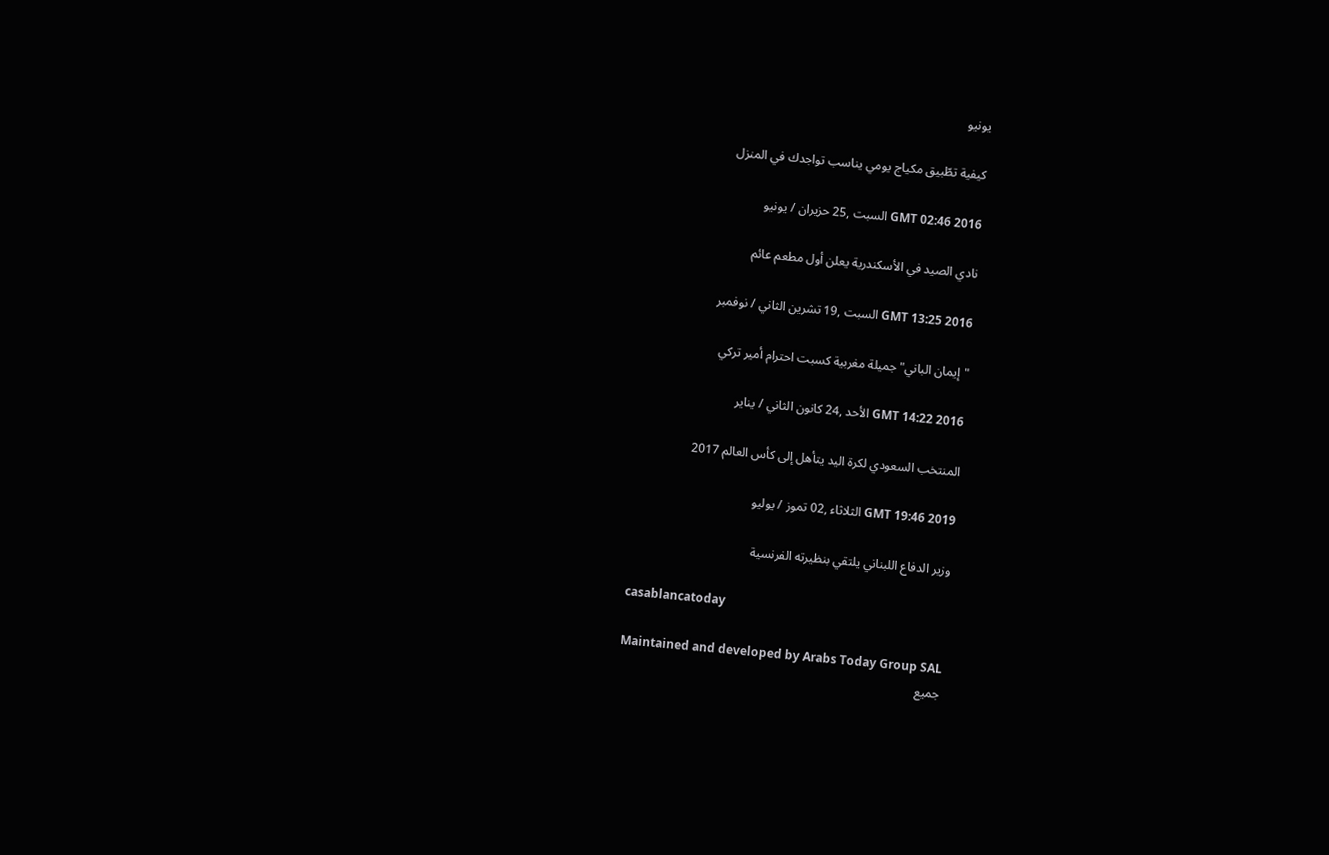يونيو

كيفية تطّبيق مكياج يومي يناسب تواجدك في المنزل

GMT 02:46 2016 السبت ,25 حزيران / يونيو

نادي الصيد في الأسكندرية يعلن أول مطعم عائم

GMT 13:25 2016 السبت ,19 تشرين الثاني / نوفمبر

"إيمان الباني" جميلة مغربية كسبت احترام أمير تركي

GMT 14:22 2016 الأحد ,24 كانون الثاني / يناير

المنتخب السعودي لكرة اليد يتأهل إلى كأس العالم 2017

GMT 19:46 2019 الثلاثاء ,02 تموز / يوليو

وزير الدفاع اللبناني يلتقي بنظيرته الفرنسية

casablancatoday

Maintained and developed by Arabs Today Group SAL
جميع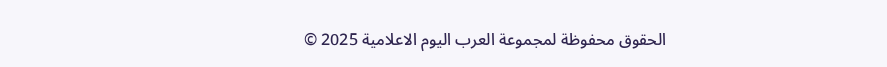الحقوق محفوظة لمجموعة العرب اليوم الاعلامية 2025 ©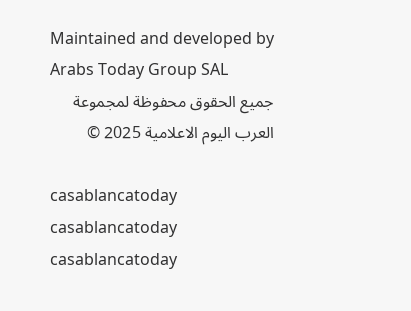Maintained and developed by Arabs Today Group SAL
جميع الحقوق محفوظة لمجموعة العرب اليوم الاعلامية 2025 ©

casablancatoday casablancatoday casablancatoday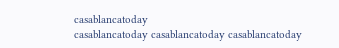casablancatoday
casablancatoday casablancatoday casablancatoday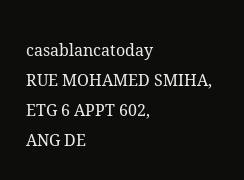casablancatoday
RUE MOHAMED SMIHA,
ETG 6 APPT 602,
ANG DE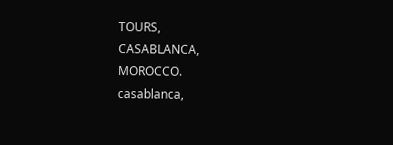TOURS,
CASABLANCA,
MOROCCO.
casablanca,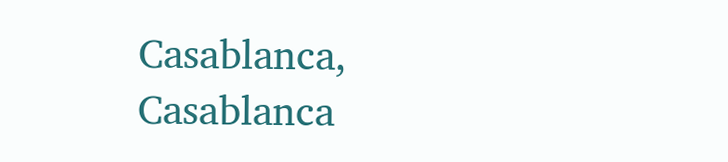Casablanca, Casablanca